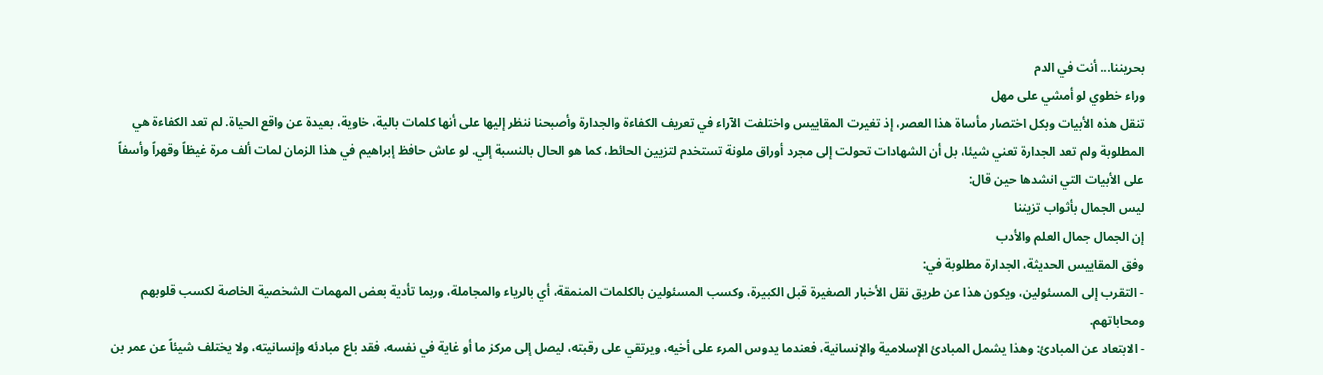بحريننا... أنت في الدم
وراء خطوي لو أمشي على مهل
تنقل هذه الأبيات وبكل اختصار مأساة هذا العصر، إذ تغيرت المقاييس واختلفت الآراء في تعريف الكفاءة والجدارة وأصبحنا ننظر إليها على أنها كلمات بالية، خاوية، بعيدة عن واقع الحياة. لم تعد الكفاءة هي المطلوبة ولم تعد الجدارة تعني شيئا، بل أن الشهادات تحولت إلى مجرد أوراق ملونة تستخدم لتزيين الحائط، كما هو الحال بالنسبة إلي. لو عاش حافظ إبراهيم في هذا الزمان لمات ألف مرة غيظاً وقهراً وأسفاً على الأبيات التي انشدها حين قال:
ليس الجمال بأثواب تزيننا
إن الجمال جمال العلم والأدب
وفق المقاييس الحديثة، الجدارة مطلوبة في:
- التقرب إلى المسئولين، ويكون هذا عن طريق نقل الأخبار الصغيرة قبل الكبيرة، وكسب المسئولين بالكلمات المنمقة، أي بالرياء والمجاملة، وربما تأدية بعض المهمات الشخصية الخاصة لكسب قلوبهم ومحاباتهم.
- الابتعاد عن المبادئ: وهذا يشمل المبادئ الإسلامية والإنسانية، فعندما يدوس المرء على أخيه، ويرتقي على رقبته، ليصل إلى مركز ما أو غاية في نفسه، فقد باع مبادئه وإنسانيته، ولا يختلف شيئاً عن عمر بن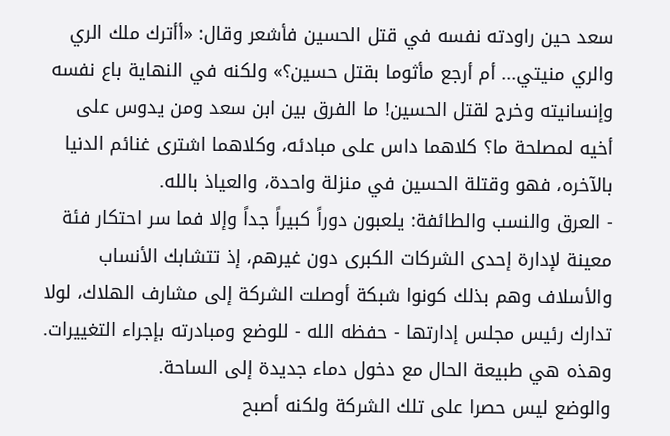سعد حين راودته نفسه في قتل الحسين فأشعر وقال: «أأترك ملك الري والري منيتي... أم أرجع مأثوما بقتل حسين؟» ولكنه في النهاية باع نفسه وإنسانيته وخرج لقتل الحسين! ما الفرق بين ابن سعد ومن يدوس على أخيه لمصلحة ما؟ كلاهما داس على مبادئه، وكلاهما اشترى غنائم الدنيا بالآخره، فهو وقتلة الحسين في منزلة واحدة، والعياذ بالله.
- العرق والنسب والطائفة: يلعبون دوراً كبيراً جداً وإلا فما سر احتكار فئة معينة لإدارة إحدى الشركات الكبرى دون غيرهم، إذ تتشابك الأنساب والأسلاف وهم بذلك كونوا شبكة أوصلت الشركة إلى مشارف الهلاك، لولا تدارك رئيس مجلس إدارتها - حفظه الله - للوضع ومبادرته بإجراء التغييرات. وهذه هي طبيعة الحال مع دخول دماء جديدة إلى الساحة.
والوضع ليس حصرا على تلك الشركة ولكنه أصبح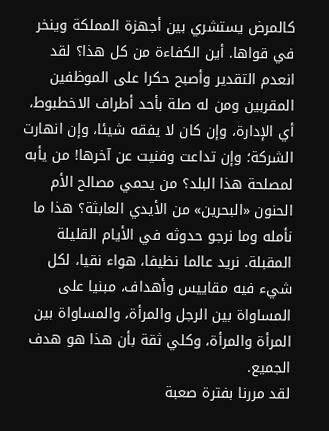كالمرض يستشري بين أجهزة المملكة وينخر في قواها. أين الكفاءة من كل هذا؟ لقد انعدم التقدير وأصبح حكرا على الموظفين المقربين ومن له صلة بأحد أطراف الاخطبوط، أي الإدارة، وإن كان لا يفقه شيئا، وإن انهارت الشركة؛ وإن تداعت وفنيت عن آخرها! من يأبه لمصلحة هذا البلد؟ من يحمي مصالح الأم الحنون «البحرين» من الأيدي العابثة؟ هذا ما نأمله وما نرجو حدوثه في الأيام القليلة المقبلة. نريد عالما نظيفا، هواء نقيا، لكل شيء فيه مقاييس وأهداف، مبنيا على المساواة بين الرجل والمرأة، والمساواة بين المرأة والمرأة، وكلي ثقة بأن هذا هو هدف الجميع.
لقد مررنا بفترة صعبة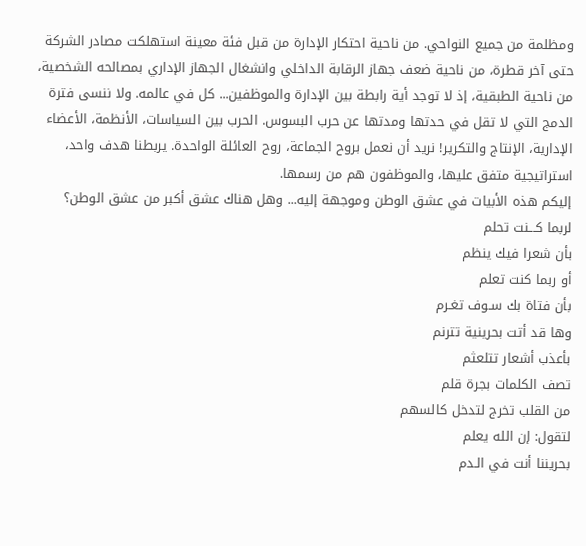ومظلمة من جميع النواحي. من ناحية احتكار الإدارة من قبل فئة معينة استهلكت مصادر الشركة حتى آخر قطرة، من ناحية ضعف جهاز الرقابة الداخلي وانشغال الجهاز الإداري بمصالحه الشخصية، من ناحية الطبقية، إذ لا توجد أية رابطة بين الإدارة والموظفين... كل في عالمه. ولا ننسى فترة الدمج التي لا تقل في حدتها ومدتها عن حرب البسوس. الحرب بين السياسات، الأنظمة، الأعضاء الإدارية، الإنتاج والتكرير! نريد أن نعمل بروح الجماعة، روح العائلة الواحدة. يربطنا هدف واحد، استراتيجية متفق عليها، والموظفون هم من رسمها.
إليكم هذه الأبيات في عشق الوطن وموجهة إليه... وهل هناك عشق أكبر من عشق الوطن؟
لربما كـــنت تحلم
بأن شعرا فيك ينظم
أو ربما كنت تعلم
بأن فتاة بك سـوف تغـرم
وها قد أتت بحرينية تترنم
بأعذب أشعار تتلعثم
تصف الكلمات بجرة قلم
من القلب تخرج لتدخل كالسهم
لتقول: إن الله يعلم
بحريننا أنت في الـدم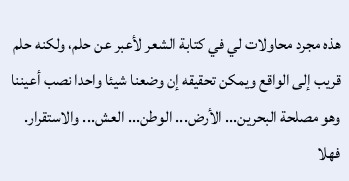هذه مجرد محاولات لي في كتابة الشعر لأعبر عن حلم، ولكنه حلم قريب إلى الواقع ويمكن تحقيقه إن وضعنا شيئا واحدا نصب أعيننا وهو مصلحة البحرين... الأرض... الوطن... العش... والاستقرار. فهلا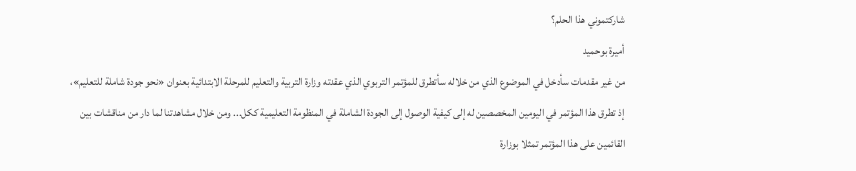شاركتموني هذا الحلم؟
أميرة بوحميد
من غير مقدمات سأدخل في الموضوع الذي من خلاله سأتطرق للمؤتمر التربوي الذي عقدته وزارة التربية والتعليم للمرحلة الابتدائية بعنوان «نحو جودة شاملة للتعليم»، إذ تطرق هذا المؤتمر في اليومين المخصصين له إلى كيفية الوصول إلى الجودة الشاملة في المنظومة التعليمية ككل... ومن خلال مشاهدتنا لما دار من مناقشات بين القائمين على هذا المؤتمر تمثلا بوزارة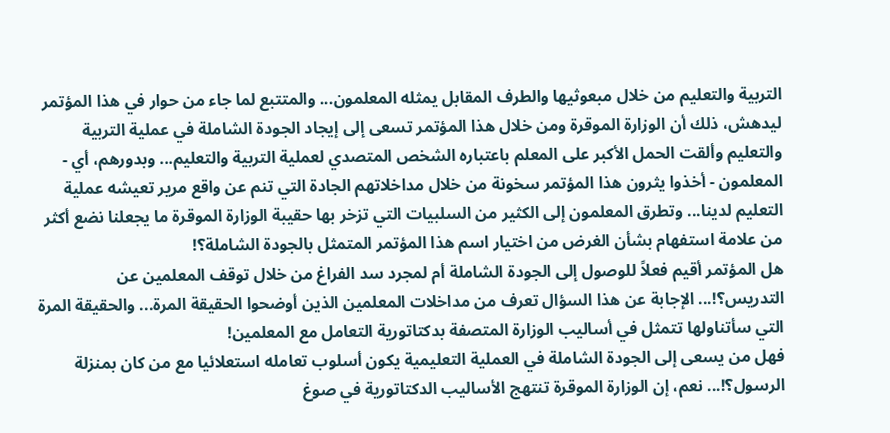التربية والتعليم من خلال مبعوثيها والطرف المقابل يمثله المعلمون... والمتتبع لما جاء من حوار في هذا المؤتمر ليدهش، ذلك أن الوزارة الموقرة ومن خلال هذا المؤتمر تسعى إلى إيجاد الجودة الشاملة في عملية التربية والتعليم وألقت الحمل الأكبر على المعلم باعتباره الشخص المتصدي لعملية التربية والتعليم... وبدورهم، أي - المعلمون - أخذوا يثرون هذا المؤتمر سخونة من خلال مداخلاتهم الجادة التي تنم عن واقع مرير تعيشه عملية التعليم لدينا... وتطرق المعلمون إلى الكثير من السلبيات التي تزخر بها حقيبة الوزارة الموقرة ما يجعلنا نضع أكثر من علامة استفهام بشأن الغرض من اختيار اسم هذا المؤتمر المتمثل بالجودة الشاملة؟!
هل المؤتمر أقيم فعلاً للوصول إلى الجودة الشاملة أم لمجرد سد الفراغ من خلال توقف المعلمين عن التدريس؟!... الإجابة عن هذا السؤال تعرف من مداخلات المعلمين الذين أوضحوا الحقيقة المرة... والحقيقة المرة التي سأتناولها تتمثل في أساليب الوزارة المتصفة بدكتاتورية التعامل مع المعلمين!
فهل من يسعى إلى الجودة الشاملة في العملية التعليمية يكون أسلوب تعامله استعلائيا مع من كان بمنزلة الرسول؟!... نعم، إن الوزارة الموقرة تنتهج الأساليب الدكتاتورية في صوغ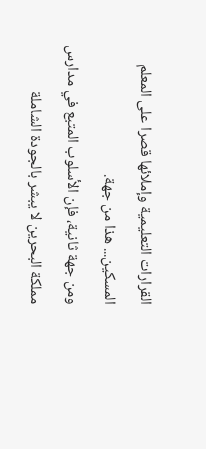القرارات التعليمية وإملائها قصرا على المعلم المسكين... هذا من جهة.
ومن جهة ثانية، فإن الأسلوب المتبع في مدارس مملكة البحرين لا يبشر بالجودة الشاملة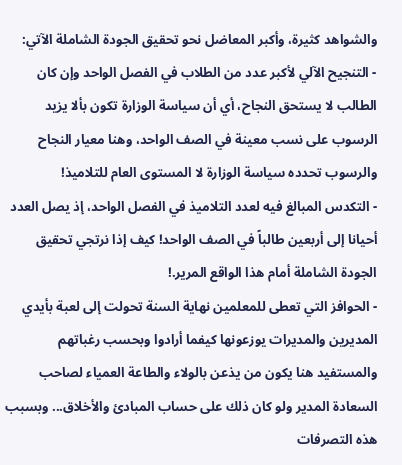والشواهد كثيرة، وأكبر المعاضل نحو تحقيق الجودة الشاملة الآتي:
- التنجيح الآلي لأكبر عدد من الطلاب في الفصل الواحد وإن كان الطالب لا يستحق النجاح، أي أن سياسة الوزارة تكون بألا يزيد الرسوب على نسب معينة في الصف الواحد، وهنا معيار النجاح والرسوب تحدده سياسة الوزارة لا المستوى العام للتلاميذ!
- التكدس المبالغ فيه لعدد التلاميذ في الفصل الواحد، إذ يصل العدد أحيانا إلى أربعين طالباً في الصف الواحد! كيف إذا نرتجي تحقيق الجودة الشاملة أمام هذا الواقع المرير.!
- الحوافز التي تعطى للمعلمين نهاية السنة تحولت إلى لعبة بأيدي المديرين والمديرات يوزعونها كيفما أرادوا وبحسب رغباتهم والمستفيد هنا يكون من يذعن بالولاء والطاعة العمياء لصاحب السعادة المدير ولو كان ذلك على حساب المبادئ والأخلاق... وبسبب هذه التصرفات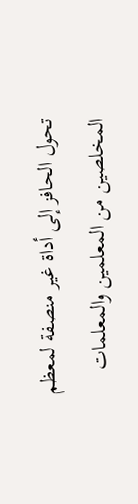تحول الحافز إلى أداة غير منصفة لمعظم المخلصين من المعلمين والمعلمات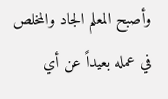وأصبح المعلم الجاد والمخلص في عمله بعيداً عن أي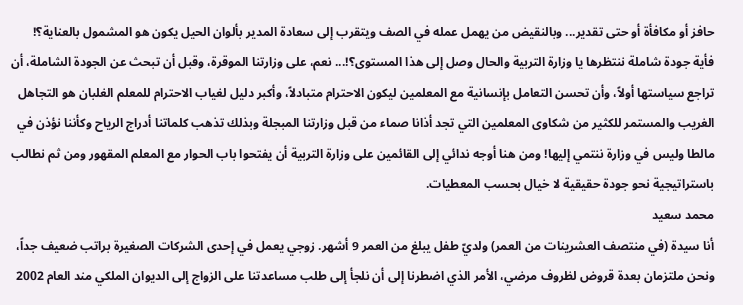حافز أو مكافأة أو حتى تقدير... وبالنقيض من يهمل عمله في الصف ويتقرب إلى سعادة المدير بألوان الحيل يكون هو المشمول بالعناية؟!
فأية جودة شاملة ننتظرها يا وزارة التربية والحال وصل إلى هذا المستوى؟!... نعم، على وزارتنا الموقرة، وقبل أن تبحث عن الجودة الشاملة، أن تراجع سياستها أولاً، وأن تحسن التعامل بإنسانية مع المعلمين ليكون الاحترام متبادلاً، وأكبر دليل لغياب الاحترام للمعلم الغلبان هو التجاهل الغريب والمستمر للكثير من شكاوى المعلمين التي تجد أذانا صماء من قبل وزارتنا المبجلة وبذلك تذهب كلماتنا أدراج الرياح وكأننا نؤذن في مالطا وليس في وزارة ننتمي إليها! ومن هنا أوجه ندائي إلى القائمين على وزارة التربية أن يفتحوا باب الحوار مع المعلم المقهور ومن ثم نطالب باستراتيجية نحو جودة حقيقية لا خيال بحسب المعطيات.
محمد سعيد
أنا سيدة (في منتصف العشرينات من العمر) ولديّ طفل يبلغ من العمر 9 أشهر. زوجي يعمل في إحدى الشركات الصغيرة براتب ضعيف جداً، ونحن ملتزمان بعدة قروض لظروف مرضي، الأمر الذي اضطرنا إلى أن نلجأ إلى طلب مساعدتنا على الزواج إلى الديوان الملكي مند العام 2002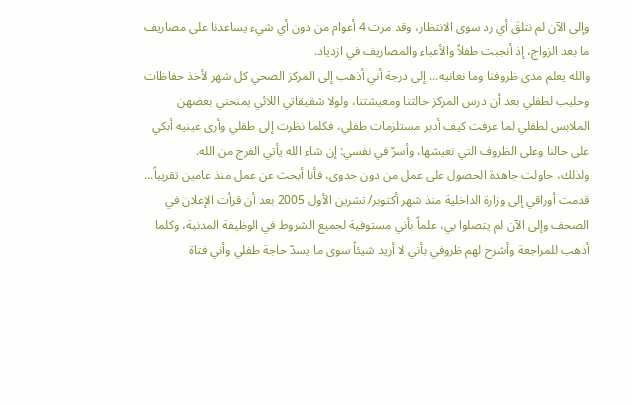وإلى الآن لم نتلقَ أي رد سوى الانتظار، وقد مرت 4 أعوام من دون أي شيء يساعدنا على مصاريف ما بعد الزواج، إذ أنجبت طفلاً والأعباء والمصاريف في ازدياد.
والله يعلم مدى ظروفنا وما نعانيه... إلى درجة أني أذهب إلى المركز الصحي كل شهر لأخذ حفاظات وحليب لطفلي بعد أن درس المركز حالتنا ومعيشتنا، ولولا شقيقاتي اللائي يمنحني بعضهن الملابس لطفلي لما عرفت كيف أدبر مستلزمات طفلي، فكلما نظرت إلى طفلي وأرى عينيه أبكي على حالنا وعلى الظروف التي نعيشها، وأسرّ في نفسي: إن شاء الله يأتي الفرج من الله.
ولذلك، حاولت جاهدة الحصول على عمل من دون جدوى، فأنا أبحث عن عمل منذ عامين تقريباً... قدمت أوراقي إلى وزارة الداخلية منذ شهر أكتوبر/ تشرين الأول 2005 بعد أن قرأت الإعلان في الصحف وإلى الآن لم يتصلوا بي، علماً بأني مستوفية لجميع الشروط في الوظيفة المدنية، وكلما أذهب للمراجعة وأشرح لهم ظروفي بأني لا أريد شيئاً سوى ما يسدّ حاجة طفلي وأني فتاة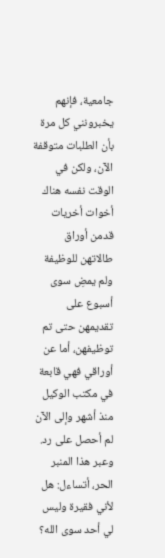جامعية، فإنهم يخبرونني كل مرة بأن الطلبات متوقفة الآن، ولكن في الوقت نفسه هناك أخوات أخريات قدمن أوراق طالاتهن للوظيفة ولم يمضِ سوى أسبوع على تقديمهن حتى تم توظيفهن، أما عن أوراقي فهي قابعة في مكتب الوكيل منذ أشهر وإلى الآن لم أحصل على رد.
وعبر هذا المنبر الحر، أتساءل: هل لأني فقيرة وليس لي أحد سوى الله؟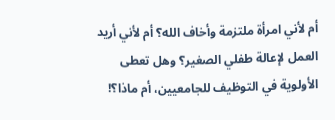أم لأني امرأة ملتزمة وأخاف الله؟ أم لأني أريد العمل لإعالة طفلي الصغير؟ وهل تعطى الأولوية في التوظيف للجامعيين، أم ماذا؟!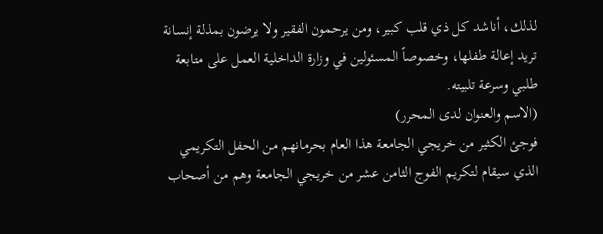لذلك، أناشد كل ذي قلب كبير، ومن يرحمون الفقير ولا يرضون بمذلة إنسانة تريد إعالة طفلها، وخصوصاً المسئولين في وزارة الداخلية العمل على متابعة طلبي وسرعة تلبيته.
(الاسم والعنوان لدى المحرر)
فوجئ الكثير من خريجي الجامعة هذا العام بحرمانهم من الحفل التكريمي الذي سيقام لتكريم الفوج الثامن عشر من خريجي الجامعة وهم من أصحاب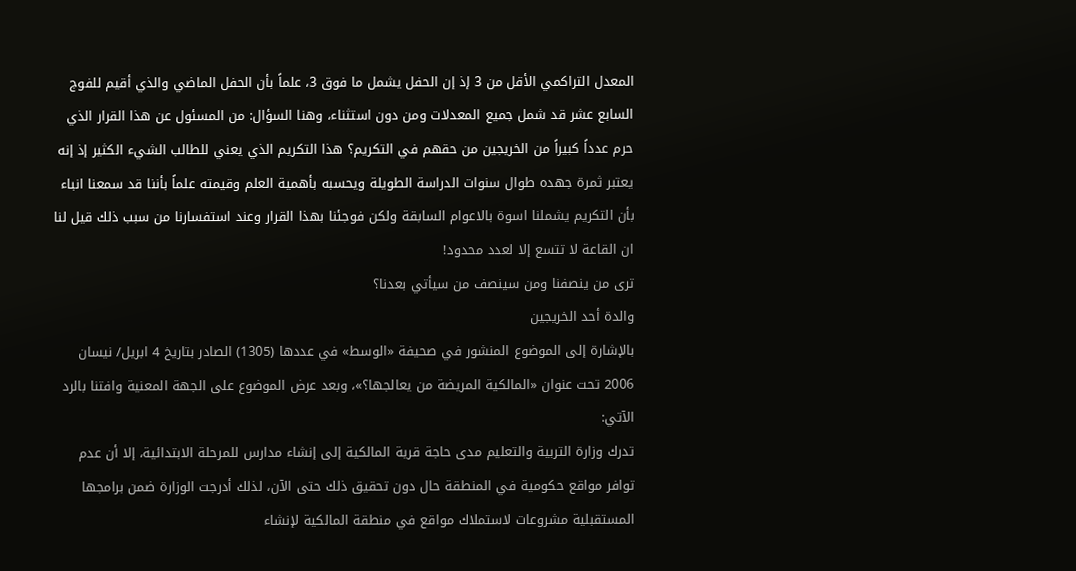المعدل التراكمي الأقل من 3 إذ إن الحفل يشمل ما فوق 3، علماً بأن الحفل الماضي والذي أقيم للفوج السابع عشر قد شمل جميع المعدلات ومن دون استثناء، وهنا السؤال: من المسئول عن هذا القرار الذي حرم عدداً كبيراً من الخريجين من حقهم في التكريم؟ هذا التكريم الذي يعني للطالب الشيء الكثير إذ إنه يعتبر ثمرة جهده طوال سنوات الدراسة الطويلة ويحسبه بأهمية العلم وقيمته علماً بأننا قد سمعنا انباء بأن التكريم يشملنا اسوة بالاعوام السابقة ولكن فوجئنا بهذا القرار وعند استفسارنا من سبب ذلك قيل لنا ان القاعة لا تتسع إلا لعدد محدود!
ترى من ينصفنا ومن سينصف من سيأتي بعدنا؟
والدة أحد الخريجين
بالإشارة إلى الموضوع المنشور في صحيفة «الوسط» في عددها (1305) الصادر بتاريخ 4 ابريل/ نيسان 2006 تحت عنوان «المالكية المريضة من يعالجها؟»، وبعد عرض الموضوع على الجهة المعنية وافتنا بالرد الآتي:
تدرك وزارة التربية والتعليم مدى حاجة قرية المالكية إلى إنشاء مدارس للمرحلة الابتدائية، إلا أن عدم توافر مواقع حكومية في المنطقة حال دون تحقيق ذلك حتى الآن، لذلك أدرجت الوزارة ضمن برامجها المستقبلية مشروعات لاستملاك مواقع في منطقة المالكية لإنشاء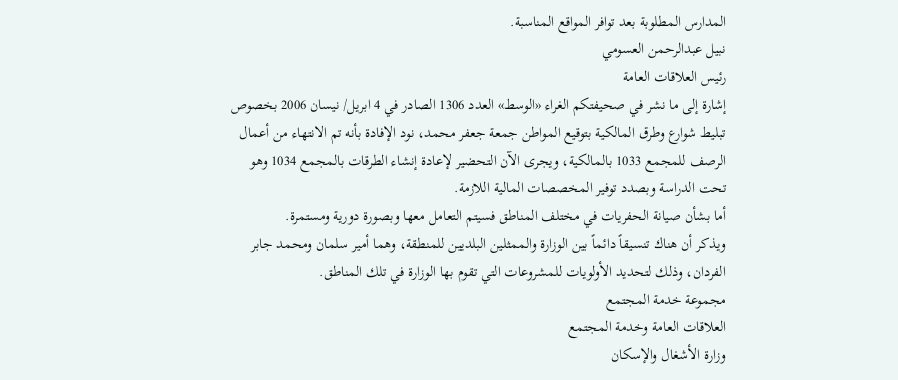المدارس المطلوبة بعد توافر المواقع المناسبة.
نبيل عبدالرحمن العسومي
رئيس العلاقات العامة
إشارة إلى ما نشر في صحيفتكم الغراء «الوسط» العدد 1306 الصادر في 4 ابريل/ نيسان 2006 بخصوص تبليط شوارع وطرق المالكية بتوقيع المواطن جمعة جعفر محمد، نود الإفادة بأنه تم الانتهاء من أعمال الرصف للمجمع 1033 بالمالكية، ويجرى الآن التحضير لإعادة إنشاء الطرقات بالمجمع 1034 وهو تحت الدراسة وبصدد توفير المخصصات المالية اللازمة.
أما بشأن صيانة الحفريات في مختلف المناطق فسيتم التعامل معها وبصورة دورية ومستمرة.
ويذكر أن هناك تنسيقاً دائماً بين الوزارة والممثلين البلديين للمنطقة، وهما أمير سلمان ومحمد جابر الفردان، وذلك لتحديد الأولويات للمشروعات التي تقوم بها الوزارة في تلك المناطق.
مجموعة خدمة المجتمع
العلاقات العامة وخدمة المجتمع
وزارة الأشغال والإسكان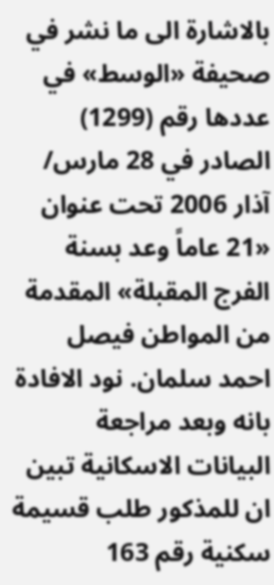بالاشارة الى ما نشر في صحيفة «الوسط» في عددها رقم (1299) الصادر في 28 مارس/ آذار 2006 تحت عنوان «21 عاماً وعد بسنة الفرج المقبلة» المقدمة من المواطن فيصل احمد سلمان. نود الافادة بانه وبعد مراجعة البيانات الاسكانية تبين ان للمذكور طلب قسيمة سكنية رقم 163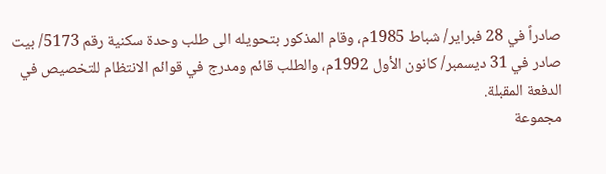صادراً في 28 فبراير/ شباط 1985م، وقام المذكور بتحويله الى طلب وحدة سكنية رقم 5173/ بيت صادر في 31 ديسمبر/ كانون الأول 1992م، والطلب قائم ومدرج في قوائم الانتظام للتخصيص في الدفعة المقبلة.
مجموعة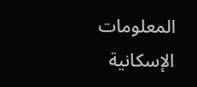المعلومات الإسكانية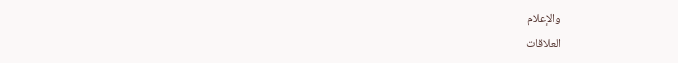والإعلام
العلاقات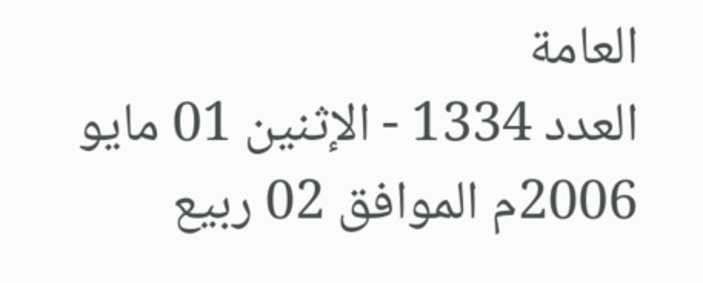العامة
العدد 1334 - الإثنين 01 مايو 2006م الموافق 02 ربيع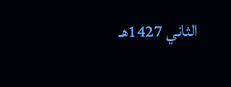الثاني 1427هـ